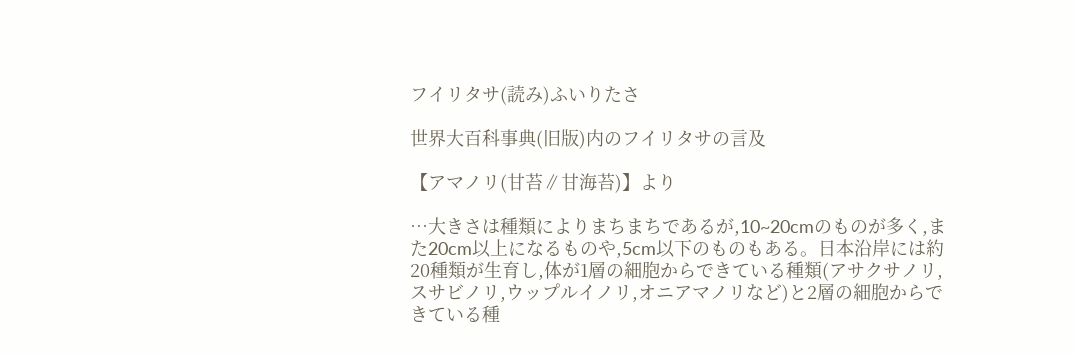フイリタサ(読み)ふいりたさ

世界大百科事典(旧版)内のフイリタサの言及

【アマノリ(甘苔∥甘海苔)】より

…大きさは種類によりまちまちであるが,10~20cmのものが多く,また20cm以上になるものや,5cm以下のものもある。日本沿岸には約20種類が生育し,体が1層の細胞からできている種類(アサクサノリ,スサビノリ,ウップルイノリ,オニアマノリなど)と2層の細胞からできている種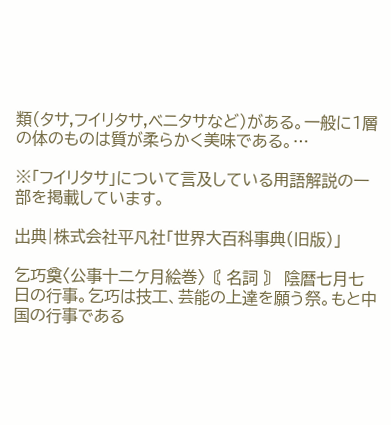類(タサ,フイリタサ,ベニタサなど)がある。一般に1層の体のものは質が柔らかく美味である。…

※「フイリタサ」について言及している用語解説の一部を掲載しています。

出典|株式会社平凡社「世界大百科事典(旧版)」

乞巧奠〈公事十二ケ月絵巻〉〘 名詞 〙 陰暦七月七日の行事。乞巧は技工、芸能の上達を願う祭。もと中国の行事である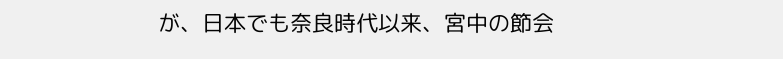が、日本でも奈良時代以来、宮中の節会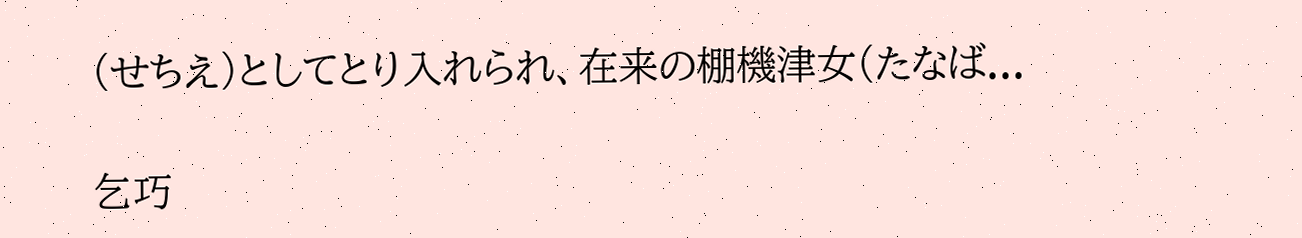(せちえ)としてとり入れられ、在来の棚機津女(たなば...

乞巧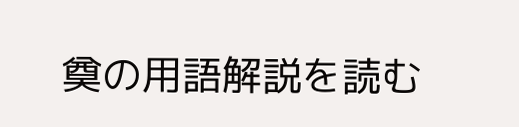奠の用語解説を読む